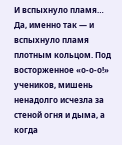И вспыхнуло пламя…
Да, именно так — и вспыхнуло пламя плотным кольцом. Под восторженное «о-о-о!» учеников, мишень ненадолго исчезла за стеной огня и дыма, а когда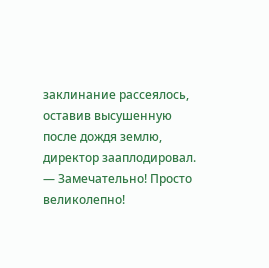заклинание рассеялось, оставив высушенную после дождя землю, директор зааплодировал.
— Замечательно! Просто великолепно!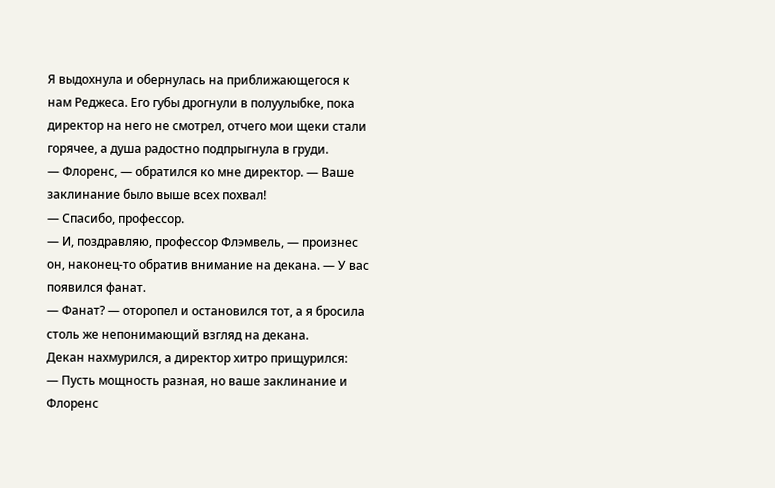Я выдохнула и обернулась на приближающегося к нам Реджеса. Его губы дрогнули в полуулыбке, пока директор на него не смотрел, отчего мои щеки стали горячее, а душа радостно подпрыгнула в груди.
— Флоренс, — обратился ко мне директор. — Ваше заклинание было выше всех похвал!
— Спасибо, профессор.
— И, поздравляю, профессор Флэмвель, — произнес он, наконец-то обратив внимание на декана. — У вас появился фанат.
— Фанат? — оторопел и остановился тот, а я бросила столь же непонимающий взгляд на декана.
Декан нахмурился, а директор хитро прищурился:
— Пусть мощность разная, но ваше заклинание и Флоренс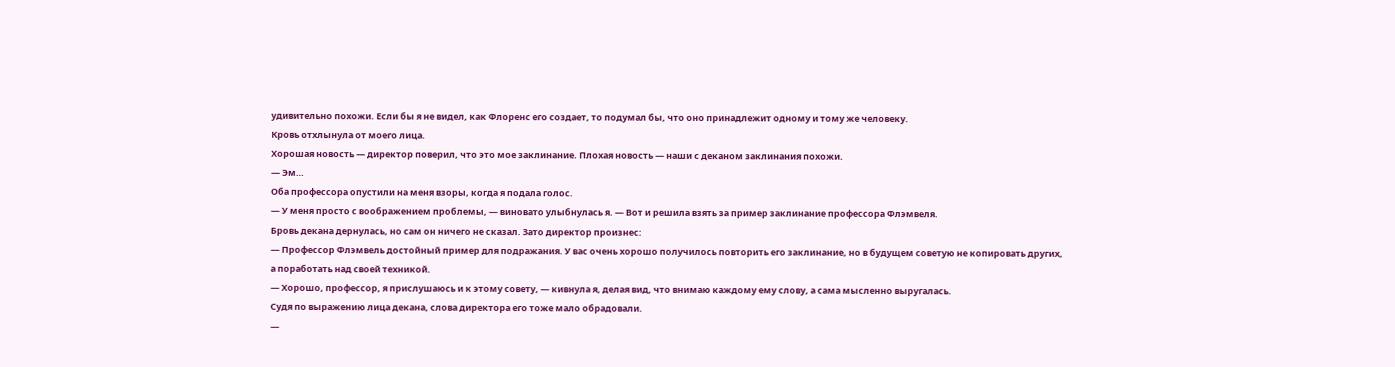удивительно похожи. Если бы я не видел, как Флоренс его создает, то подумал бы, что оно принадлежит одному и тому же человеку.
Кровь отхлынула от моего лица.
Хорошая новость — директор поверил, что это мое заклинание. Плохая новость — наши с деканом заклинания похожи.
— Эм…
Оба профессора опустили на меня взоры, когда я подала голос.
— У меня просто с воображением проблемы, — виновато улыбнулась я. — Вот и решила взять за пример заклинание профессора Флэмвеля.
Бровь декана дернулась, но сам он ничего не сказал. Зато директор произнес:
— Профессор Флэмвель достойный пример для подражания. У вас очень хорошо получилось повторить его заклинание, но в будущем советую не копировать других, а поработать над своей техникой.
— Хорошо, профессор, я прислушаюсь и к этому совету, — кивнула я, делая вид, что внимаю каждому ему слову, а сама мысленно выругалась.
Судя по выражению лица декана, слова директора его тоже мало обрадовали.
—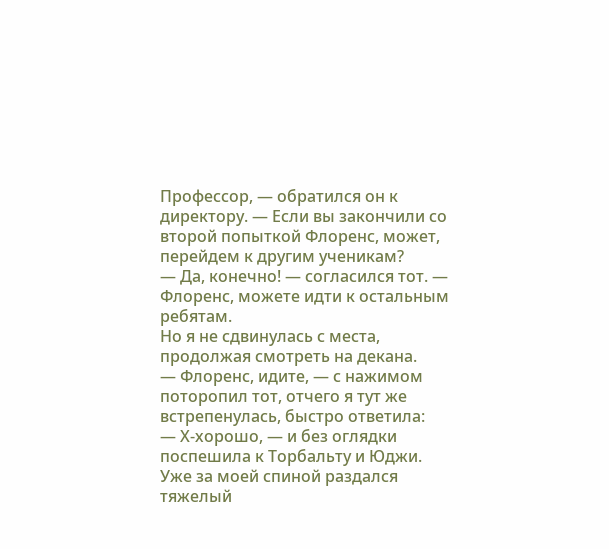Профессор, — обратился он к директору. — Если вы закончили со второй попыткой Флоренс, может, перейдем к другим ученикам?
— Да, конечно! — согласился тот. — Флоренс, можете идти к остальным ребятам.
Но я не сдвинулась с места, продолжая смотреть на декана.
— Флоренс, идите, — с нажимом поторопил тот, отчего я тут же встрепенулась, быстро ответила:
— Х-хорошо, — и без оглядки поспешила к Торбальту и Юджи.
Уже за моей спиной раздался тяжелый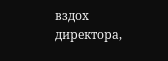вздох директора,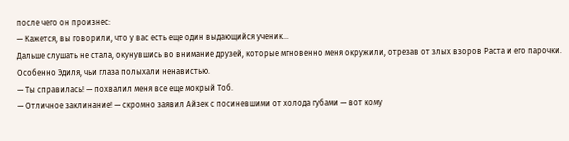после чего он произнес:
— Кажется, вы говорили, что у вас есть еще один выдающийся ученик…
Дальше слушать не стала, окунувшись во внимание друзей, которые мгновенно меня окружили, отрезав от злых взоров Раста и его парочки. Особенно Эдиля, чьи глаза полыхали ненавистью.
— Ты справилась! — похвалил меня все еще мокрый Тоб.
— Отличное заклинание! — скромно заявил Айзек с посиневшими от холода губами — вот кому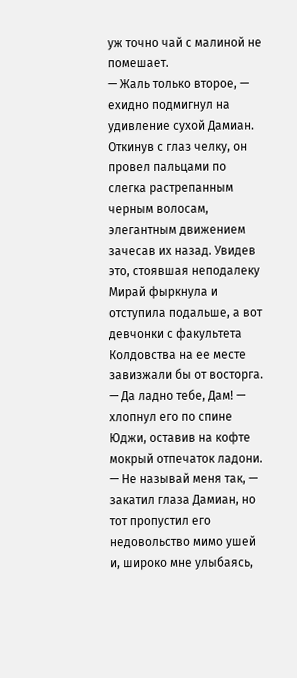уж точно чай с малиной не помешает.
— Жаль только второе, — ехидно подмигнул на удивление сухой Дамиан.
Откинув с глаз челку, он провел пальцами по слегка растрепанным черным волосам, элегантным движением зачесав их назад. Увидев это, стоявшая неподалеку Мирай фыркнула и отступила подальше, а вот девчонки с факультета Колдовства на ее месте завизжали бы от восторга.
— Да ладно тебе, Дам! — хлопнул его по спине Юджи, оставив на кофте мокрый отпечаток ладони.
— Не называй меня так, — закатил глаза Дамиан, но тот пропустил его недовольство мимо ушей и, широко мне улыбаясь,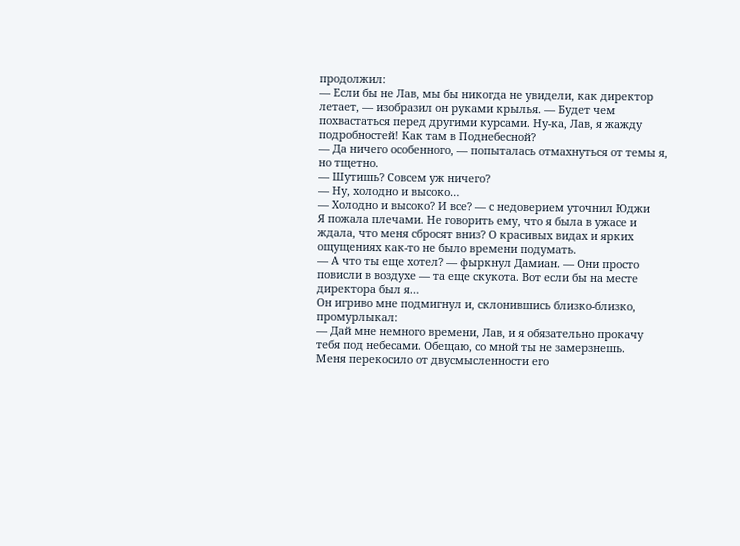продолжил:
— Если бы не Лав, мы бы никогда не увидели, как директор летает, — изобразил он руками крылья. — Будет чем похвастаться перед другими курсами. Ну-ка, Лав, я жажду подробностей! Как там в Поднебесной?
— Да ничего особенного, — попыталась отмахнуться от темы я, но тщетно.
— Шутишь? Совсем уж ничего?
— Ну, холодно и высоко…
— Холодно и высоко? И все? — с недоверием уточнил Юджи
Я пожала плечами. Не говорить ему, что я была в ужасе и ждала, что меня сбросят вниз? О красивых видах и ярких ощущениях как-то не было времени подумать.
— А что ты еще хотел? — фыркнул Дамиан. — Они просто повисли в воздухе — та еще скукота. Вот если бы на месте директора был я…
Он игриво мне подмигнул и, склонившись близко-близко, промурлыкал:
— Дай мне немного времени, Лав, и я обязательно прокачу тебя под небесами. Обещаю, со мной ты не замерзнешь.
Меня перекосило от двусмысленности его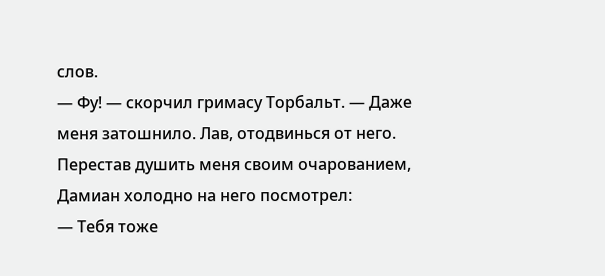слов.
— Фу! — скорчил гримасу Торбальт. — Даже меня затошнило. Лав, отодвинься от него.
Перестав душить меня своим очарованием, Дамиан холодно на него посмотрел:
— Тебя тоже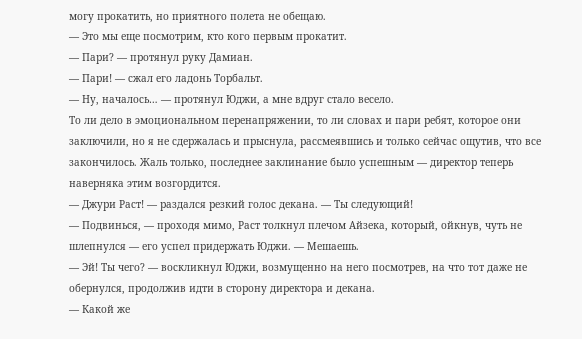могу прокатить, но приятного полета не обещаю.
— Это мы еще посмотрим, кто кого первым прокатит.
— Пари? — протянул руку Дамиан.
— Пари! — сжал его ладонь Торбальт.
— Ну, началось… — протянул Юджи, а мне вдруг стало весело.
То ли дело в эмоциональном перенапряжении, то ли словах и пари ребят, которое они заключили, но я не сдержалась и прыснула, рассмеявшись и только сейчас ощутив, что все закончилось. Жаль только, последнее заклинание было успешным — директор теперь наверняка этим возгордится.
— Джури Раст! — раздался резкий голос декана. — Ты следующий!
— Подвинься, — проходя мимо, Раст толкнул плечом Айзека, который, ойкнув, чуть не шлепнулся — его успел придержать Юджи. — Мешаешь.
— Эй! Ты чего? — воскликнул Юджи, возмущенно на него посмотрев, на что тот даже не обернулся, продолжив идти в сторону директора и декана.
— Какой же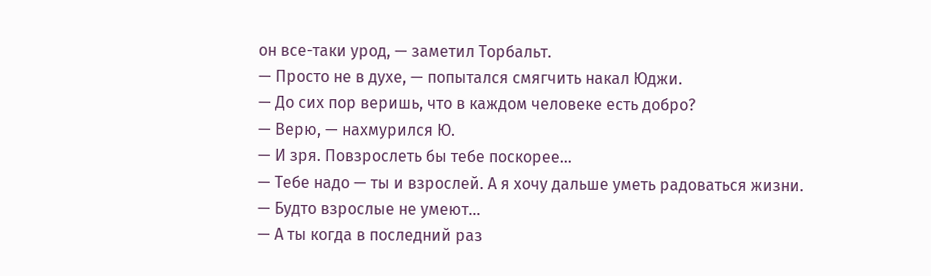он все-таки урод, — заметил Торбальт.
— Просто не в духе, — попытался смягчить накал Юджи.
— До сих пор веришь, что в каждом человеке есть добро?
— Верю, — нахмурился Ю.
— И зря. Повзрослеть бы тебе поскорее…
— Тебе надо — ты и взрослей. А я хочу дальше уметь радоваться жизни.
— Будто взрослые не умеют…
— А ты когда в последний раз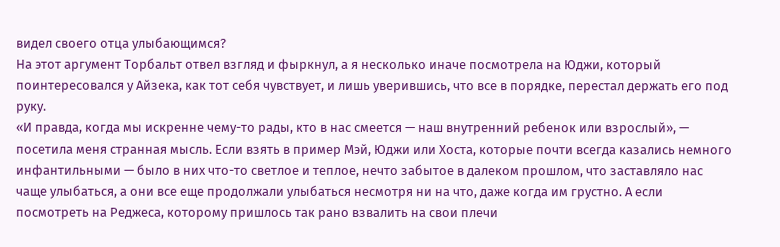видел своего отца улыбающимся?
На этот аргумент Торбальт отвел взгляд и фыркнул, а я несколько иначе посмотрела на Юджи, который поинтересовался у Айзека, как тот себя чувствует, и лишь уверившись, что все в порядке, перестал держать его под руку.
«И правда, когда мы искренне чему-то рады, кто в нас смеется — наш внутренний ребенок или взрослый», — посетила меня странная мысль. Если взять в пример Мэй, Юджи или Хоста, которые почти всегда казались немного инфантильными — было в них что-то светлое и теплое, нечто забытое в далеком прошлом, что заставляло нас чаще улыбаться, а они все еще продолжали улыбаться несмотря ни на что, даже когда им грустно. А если посмотреть на Реджеса, которому пришлось так рано взвалить на свои плечи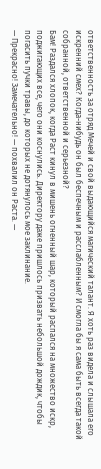ответственность за отряд Мечей и свой выдающийся магический талант. Я хоть раз видела и слышала его искренний смех? Когда-нибудь он был беспечным и расслабленным? И смогла бы я сама быть всегда такой собранной, ответственной и серьезной?
Бам! Раздался хлопок, когда Раст кинул в мишень огненный шар, который распался на множество искр, поджигающих все, чего они коснулись. Директору даже пришлось призвать небольшой дождик, чтобы погасить пучки травы, до которых не дотянулось мое заклинание.
— Прекрасно! Замечательно! — похвалил он Раста. —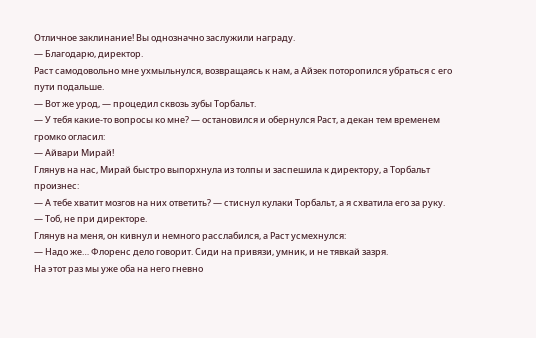Отличное заклинание! Вы однозначно заслужили награду.
— Благодарю, директор.
Раст самодовольно мне ухмыльнулся, возвращаясь к нам, а Айзек поторопился убраться с его пути подальше.
— Вот же урод, — процедил сквозь зубы Торбальт.
— У тебя какие-то вопросы ко мне? — остановился и обернулся Раст, а декан тем временем громко огласил:
— Айвари Мирай!
Глянув на нас, Мирай быстро выпорхнула из толпы и заспешила к директору, а Торбальт произнес:
— А тебе хватит мозгов на них ответить? — стиснул кулаки Торбальт, а я схватила его за руку.
— Тоб, не при директоре.
Глянув на меня, он кивнул и немного расслабился, а Раст усмехнулся:
— Надо же… Флоренс дело говорит. Сиди на привязи, умник, и не тявкай зазря.
На этот раз мы уже оба на него гневно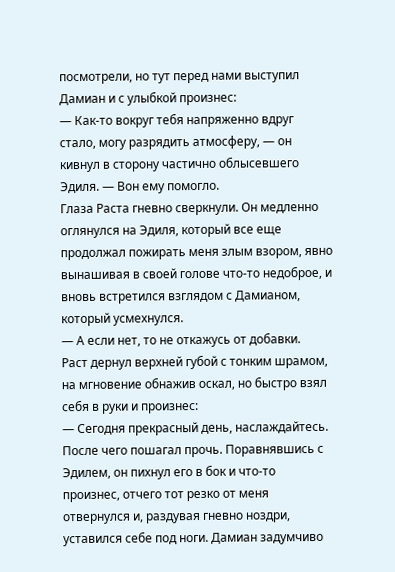посмотрели, но тут перед нами выступил Дамиан и с улыбкой произнес:
— Как-то вокруг тебя напряженно вдруг стало, могу разрядить атмосферу, — он кивнул в сторону частично облысевшего Эдиля. — Вон ему помогло.
Глаза Раста гневно сверкнули. Он медленно оглянулся на Эдиля, который все еще продолжал пожирать меня злым взором, явно вынашивая в своей голове что-то недоброе, и вновь встретился взглядом с Дамианом, который усмехнулся.
— А если нет, то не откажусь от добавки.
Раст дернул верхней губой с тонким шрамом, на мгновение обнажив оскал, но быстро взял себя в руки и произнес:
— Сегодня прекрасный день, наслаждайтесь.
После чего пошагал прочь. Поравнявшись с Эдилем, он пихнул его в бок и что-то произнес, отчего тот резко от меня отвернулся и, раздувая гневно ноздри, уставился себе под ноги. Дамиан задумчиво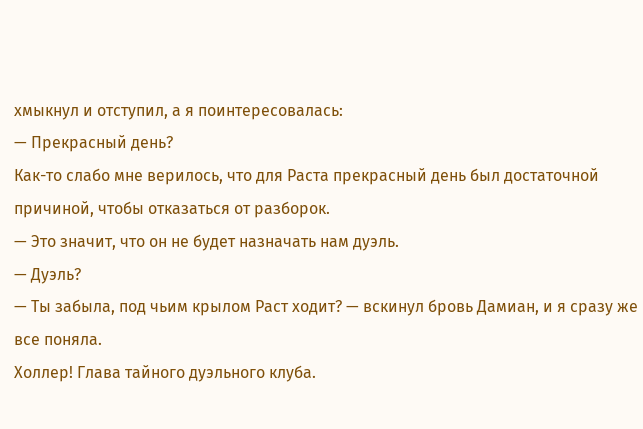хмыкнул и отступил, а я поинтересовалась:
— Прекрасный день?
Как-то слабо мне верилось, что для Раста прекрасный день был достаточной причиной, чтобы отказаться от разборок.
— Это значит, что он не будет назначать нам дуэль.
— Дуэль?
— Ты забыла, под чьим крылом Раст ходит? — вскинул бровь Дамиан, и я сразу же все поняла.
Холлер! Глава тайного дуэльного клуба.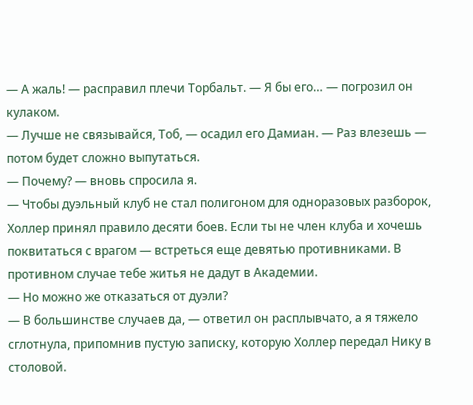— А жаль! — расправил плечи Торбальт. — Я бы его… — погрозил он кулаком.
— Лучше не связывайся, Тоб, — осадил его Дамиан. — Раз влезешь — потом будет сложно выпутаться.
— Почему? — вновь спросила я.
— Чтобы дуэльный клуб не стал полигоном для одноразовых разборок, Холлер принял правило десяти боев. Если ты не член клуба и хочешь поквитаться с врагом — встреться еще девятью противниками. В противном случае тебе житья не дадут в Академии.
— Но можно же отказаться от дуэли?
— В большинстве случаев да, — ответил он расплывчато, а я тяжело сглотнула, припомнив пустую записку, которую Холлер передал Нику в столовой.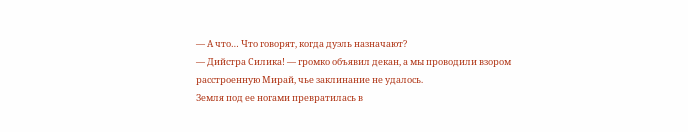— А что… Что говорят, когда дуэль назначают?
— Дийстра Силика! — громко объявил декан, а мы проводили взором расстроенную Мирай, чье заклинание не удалось.
Земля под ее ногами превратилась в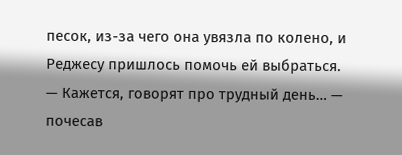песок, из-за чего она увязла по колено, и Реджесу пришлось помочь ей выбраться.
— Кажется, говорят про трудный день… — почесав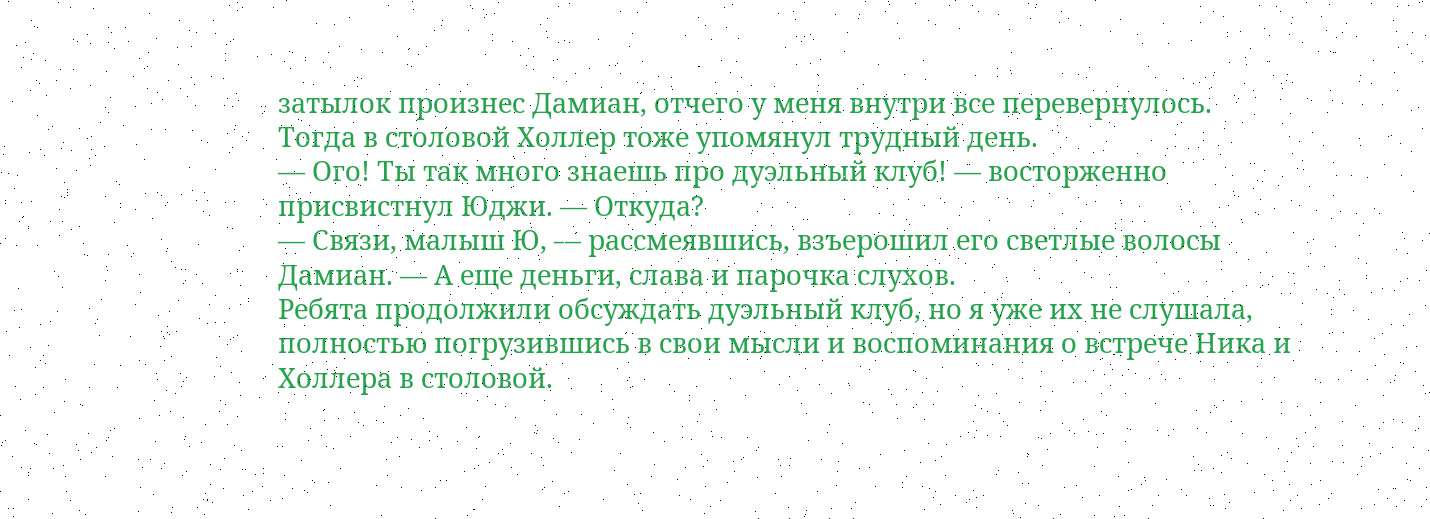затылок произнес Дамиан, отчего у меня внутри все перевернулось.
Тогда в столовой Холлер тоже упомянул трудный день.
— Ого! Ты так много знаешь про дуэльный клуб! — восторженно присвистнул Юджи. — Откуда?
— Связи, малыш Ю, — рассмеявшись, взъерошил его светлые волосы Дамиан. — А еще деньги, слава и парочка слухов.
Ребята продолжили обсуждать дуэльный клуб, но я уже их не слушала, полностью погрузившись в свои мысли и воспоминания о встрече Ника и Холлера в столовой.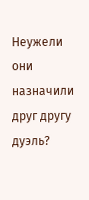Неужели они назначили друг другу дуэль?